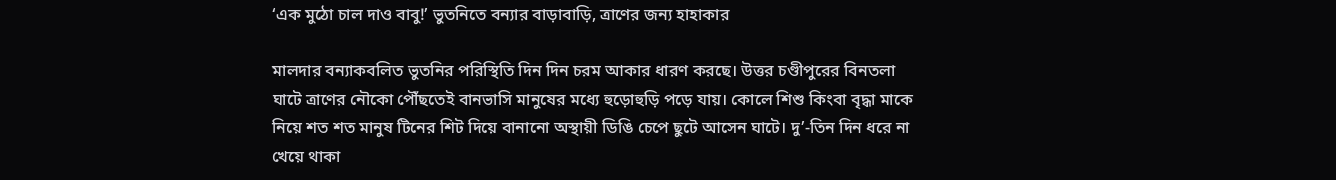‘এক মুঠো চাল দাও বাবু!’ ভুতনিতে বন্যার বাড়াবাড়ি, ত্রাণের জন্য হাহাকার

মালদার বন্যাকবলিত ভুতনির পরিস্থিতি দিন দিন চরম আকার ধারণ করছে। উত্তর চণ্ডীপুরের বিনতলা ঘাটে ত্রাণের নৌকো পৌঁছতেই বানভাসি মানুষের মধ্যে হুড়োহুড়ি পড়ে যায়। কোলে শিশু কিংবা বৃদ্ধা মাকে নিয়ে শত শত মানুষ টিনের শিট দিয়ে বানানো অস্থায়ী ডিঙি চেপে ছুটে আসেন ঘাটে। দু’-তিন দিন ধরে না খেয়ে থাকা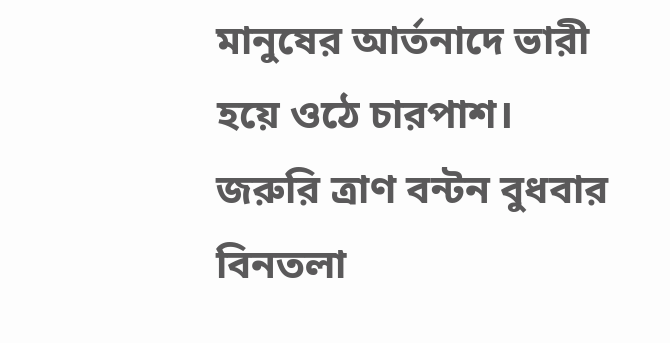মানুষের আর্তনাদে ভারী হয়ে ওঠে চারপাশ।
জরুরি ত্রাণ বন্টন বুধবার বিনতলা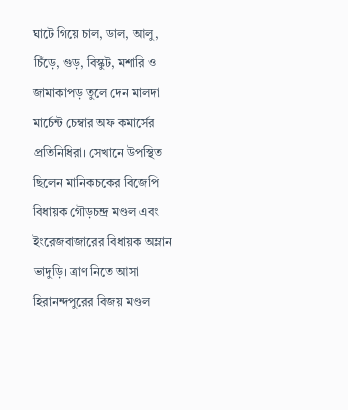ঘাটে গিয়ে চাল, ডাল, আলু, চিঁড়ে, গুড়, বিস্কুট, মশারি ও জামাকাপড় তুলে দেন মালদা মার্চেন্ট চেম্বার অফ কমার্সের প্রতিনিধিরা। সেখানে উপস্থিত ছিলেন মানিকচকের বিজেপি বিধায়ক গৌড়চন্দ্র মণ্ডল এবং ইংরেজবাজারের বিধায়ক অম্লান ভাদুড়ি। ত্রাণ নিতে আসা হিরানন্দপুরের বিজয় মণ্ডল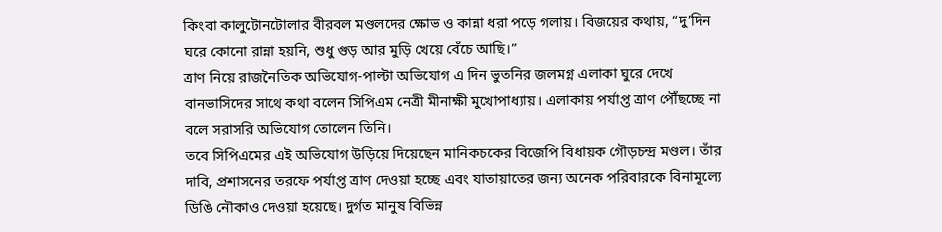কিংবা কালুটোনটোলার বীরবল মণ্ডলদের ক্ষোভ ও কান্না ধরা পড়ে গলায়। বিজয়ের কথায়, “দু’দিন ঘরে কোনো রান্না হয়নি, শুধু গুড় আর মুড়ি খেয়ে বেঁচে আছি।”
ত্রাণ নিয়ে রাজনৈতিক অভিযোগ-পাল্টা অভিযোগ এ দিন ভুতনির জলমগ্ন এলাকা ঘুরে দেখে বানভাসিদের সাথে কথা বলেন সিপিএম নেত্রী মীনাক্ষী মুখোপাধ্যায়। এলাকায় পর্যাপ্ত ত্রাণ পৌঁছচ্ছে না বলে সরাসরি অভিযোগ তোলেন তিনি।
তবে সিপিএমের এই অভিযোগ উড়িয়ে দিয়েছেন মানিকচকের বিজেপি বিধায়ক গৌড়চন্দ্র মণ্ডল। তাঁর দাবি, প্রশাসনের তরফে পর্যাপ্ত ত্রাণ দেওয়া হচ্ছে এবং যাতায়াতের জন্য অনেক পরিবারকে বিনামূল্যে ডিঙি নৌকাও দেওয়া হয়েছে। দুর্গত মানুষ বিভিন্ন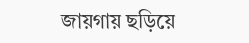জায়গায় ছড়িয়ে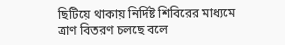ছিটিয়ে থাকায় নির্দিষ্ট শিবিরের মাধ্যমে ত্রাণ বিতরণ চলছে বলে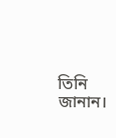তিনি জানান।